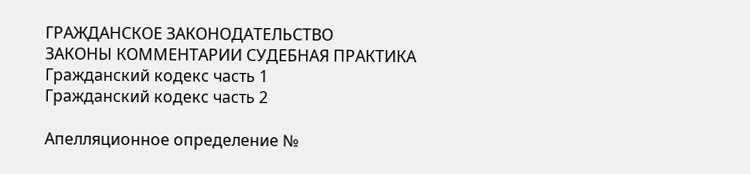ГРАЖДАНСКОЕ ЗАКОНОДАТЕЛЬСТВО
ЗАКОНЫ КОММЕНТАРИИ СУДЕБНАЯ ПРАКТИКА
Гражданский кодекс часть 1
Гражданский кодекс часть 2

Апелляционное определение №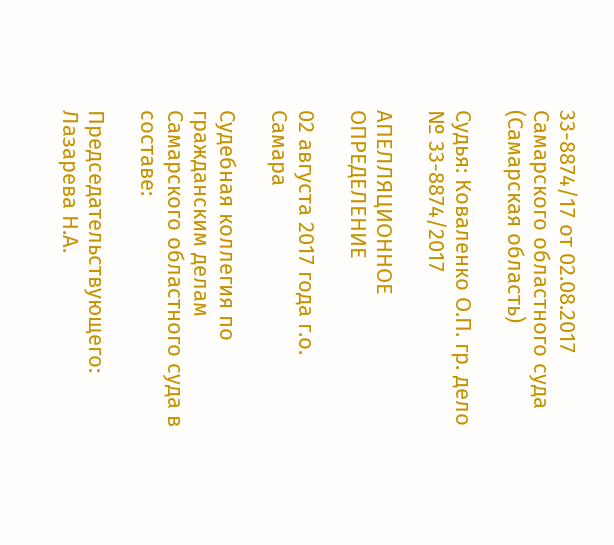33-8874/17 от 02.08.2017 Самарского областного суда (Самарская область)

Судья: Коваленко О.П. гр. дело № 33-8874/2017

АПЕЛЛЯЦИОННОЕ ОПРЕДЕЛЕНИЕ

02 августа 2017 года г.о. Самара

Судебная коллегия по гражданским делам Самарского областного суда в составе:

Председательствующего: Лазарева Н.А.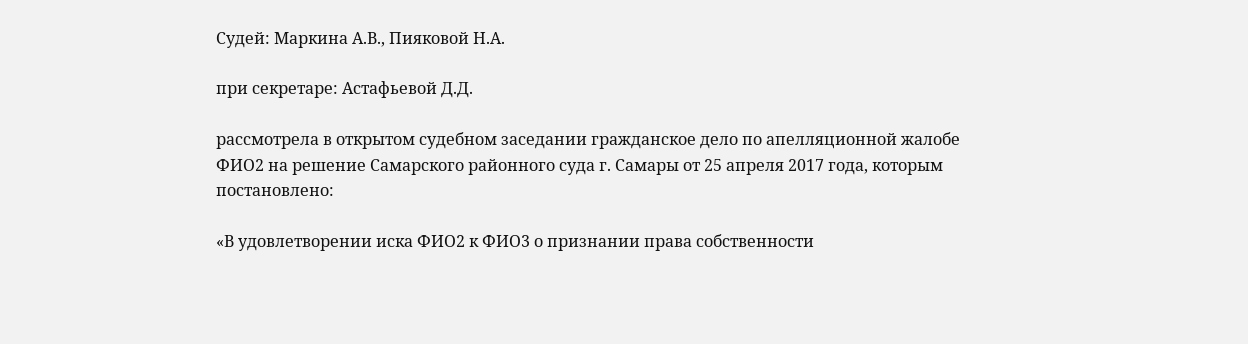Судей: Маркина А.В., Пияковой Н.А.

при секретаре: Астафьевой Д.Д.

рассмотрела в открытом судебном заседании гражданское дело по апелляционной жалобе ФИО2 на решение Самарского районного суда г. Самары от 25 апреля 2017 года, которым постановлено:

«В удовлетворении иска ФИО2 к ФИО3 о признании права собственности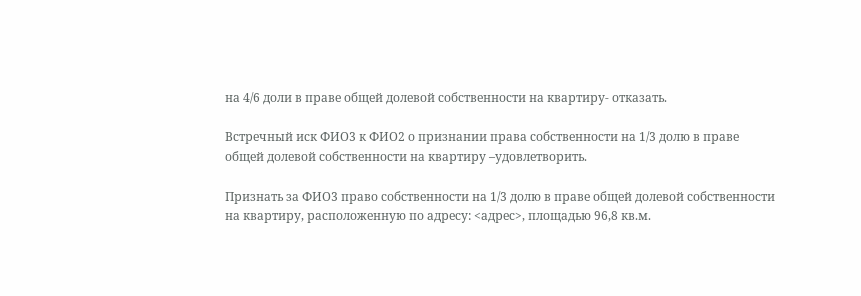на 4/6 доли в праве общей долевой собственности на квартиру- отказать.

Встречный иск ФИО3 к ФИО2 о признании права собственности на 1/3 долю в праве общей долевой собственности на квартиру –удовлетворить.

Признать за ФИО3 право собственности на 1/3 долю в праве общей долевой собственности на квартиру, расположенную по адресу: <адрес>, площадью 96,8 кв.м.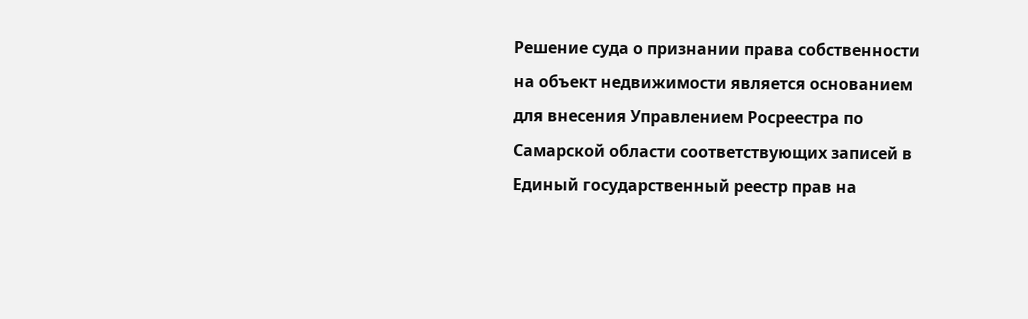Решение суда о признании права собственности на объект недвижимости является основанием для внесения Управлением Росреестра по Самарской области соответствующих записей в Единый государственный реестр прав на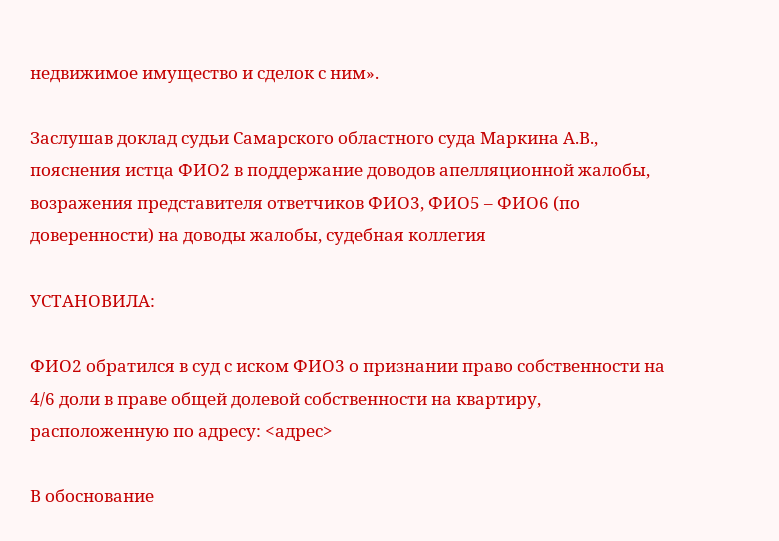недвижимое имущество и сделок с ним».

Заслушав доклад судьи Самарского областного суда Маркина А.В., пояснения истца ФИО2 в поддержание доводов апелляционной жалобы, возражения представителя ответчиков ФИО3, ФИО5 – ФИО6 (по доверенности) на доводы жалобы, судебная коллегия

УСТАНОВИЛА:

ФИО2 обратился в суд с иском ФИО3 о признании право собственности на 4/6 доли в праве общей долевой собственности на квартиру, расположенную по адресу: <адрес>

В обоснование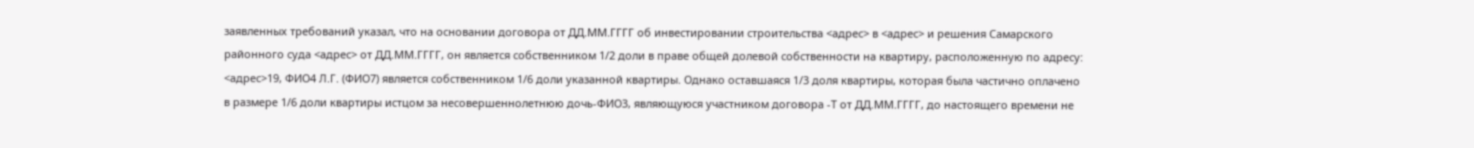заявленных требований указал, что на основании договора от ДД.ММ.ГГГГ об инвестировании строительства <адрес> в <адрес> и решения Самарского районного суда <адрес> от ДД.ММ.ГГГГ, он является собственником 1/2 доли в праве общей долевой собственности на квартиру, расположенную по адресу: <адрес>19, ФИО4 Л.Г. (ФИО7) является собственником 1/6 доли указанной квартиры. Однако оставшаяся 1/3 доля квартиры, которая была частично оплачено в размере 1/6 доли квартиры истцом за несовершеннолетнюю дочь-ФИО3, являющуюся участником договора -Т от ДД.ММ.ГГГГ, до настоящего времени не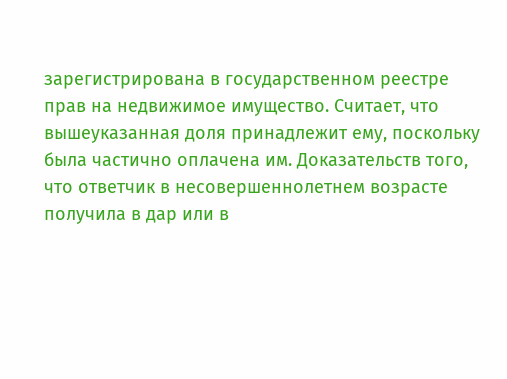зарегистрирована в государственном реестре прав на недвижимое имущество. Считает, что вышеуказанная доля принадлежит ему, поскольку была частично оплачена им. Доказательств того, что ответчик в несовершеннолетнем возрасте получила в дар или в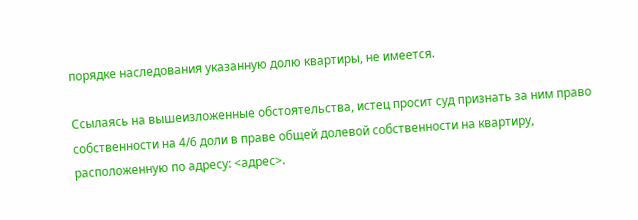порядке наследования указанную долю квартиры, не имеется.

Ссылаясь на вышеизложенные обстоятельства, истец просит суд признать за ним право собственности на 4/6 доли в праве общей долевой собственности на квартиру, расположенную по адресу: <адрес>.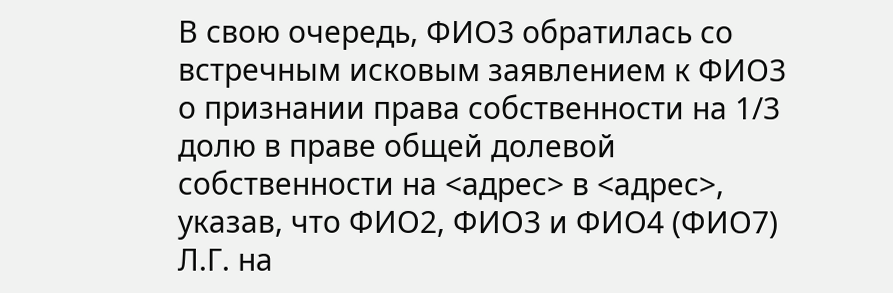В свою очередь, ФИО3 обратилась со встречным исковым заявлением к ФИО3 о признании права собственности на 1/3 долю в праве общей долевой собственности на <адрес> в <адрес>, указав, что ФИО2, ФИО3 и ФИО4 (ФИО7) Л.Г. на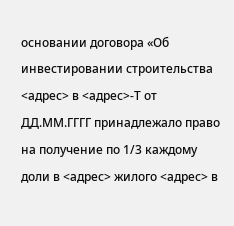основании договора «Об инвестировании строительства <адрес> в <адрес>-Т от ДД.ММ.ГГГГ принадлежало право на получение по 1/3 каждому доли в <адрес> жилого <адрес> в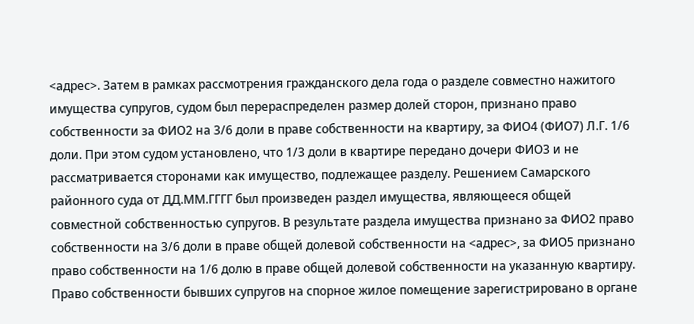<адрес>. Затем в рамках рассмотрения гражданского дела года о разделе совместно нажитого имущества супругов, судом был перераспределен размер долей сторон, признано право собственности за ФИО2 на 3/6 доли в праве собственности на квартиру, за ФИО4 (ФИО7) Л.Г. 1/6 доли. При этом судом установлено, что 1/3 доли в квартире передано дочери ФИО3 и не рассматривается сторонами как имущество, подлежащее разделу. Решением Самарского районного суда от ДД.ММ.ГГГГ был произведен раздел имущества, являющееся общей совместной собственностью супругов. В результате раздела имущества признано за ФИО2 право собственности на 3/6 доли в праве общей долевой собственности на <адрес>, за ФИО5 признано право собственности на 1/6 долю в праве общей долевой собственности на указанную квартиру. Право собственности бывших супругов на спорное жилое помещение зарегистрировано в органе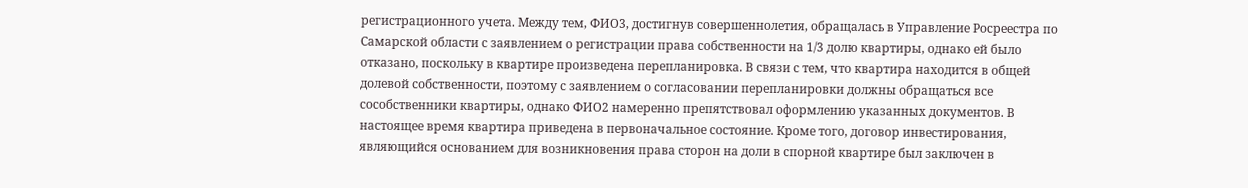регистрационного учета. Между тем, ФИО3, достигнув совершеннолетия, обращалась в Управление Росреестра по Самарской области с заявлением о регистрации права собственности на 1/3 долю квартиры, однако ей было отказано, поскольку в квартире произведена перепланировка. В связи с тем, что квартира находится в общей долевой собственности, поэтому с заявлением о согласовании перепланировки должны обращаться все сособственники квартиры, однако ФИО2 намеренно препятствовал оформлению указанных документов. В настоящее время квартира приведена в первоначальное состояние. Кроме того, договор инвестирования, являющийся основанием для возникновения права сторон на доли в спорной квартире был заключен в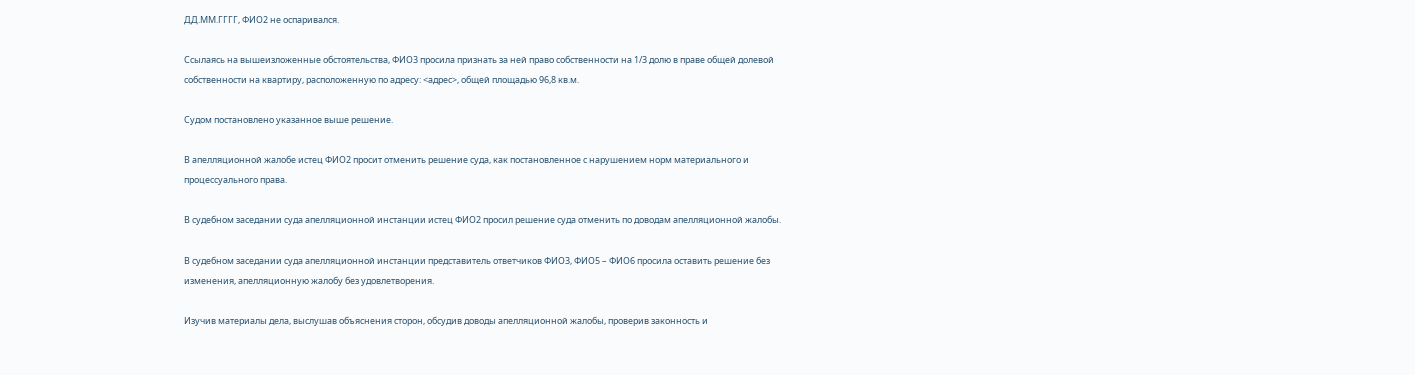ДД.ММ.ГГГГ, ФИО2 не оспаривался.

Ссылаясь на вышеизложенные обстоятельства, ФИО3 просила признать за ней право собственности на 1/3 долю в праве общей долевой собственности на квартиру, расположенную по адресу: <адрес>, общей площадью 96,8 кв.м.

Судом постановлено указанное выше решение.

В апелляционной жалобе истец ФИО2 просит отменить решение суда, как постановленное с нарушением норм материального и процессуального права.

В судебном заседании суда апелляционной инстанции истец ФИО2 просил решение суда отменить по доводам апелляционной жалобы.

В судебном заседании суда апелляционной инстанции представитель ответчиков ФИО3, ФИО5 – ФИО6 просила оставить решение без изменения, апелляционную жалобу без удовлетворения.

Изучив материалы дела, выслушав объяснения сторон, обсудив доводы апелляционной жалобы, проверив законность и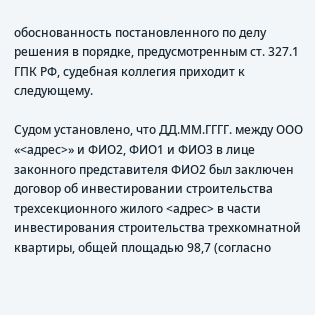обоснованность постановленного по делу решения в порядке, предусмотренным ст. 327.1 ГПК РФ, судебная коллегия приходит к следующему.

Судом установлено, что ДД.ММ.ГГГГ. между ООО «<адрес>» и ФИО2, ФИО1 и ФИО3 в лице законного представителя ФИО2 был заключен договор об инвестировании строительства трехсекционного жилого <адрес> в части инвестирования строительства трехкомнатной квартиры, общей площадью 98,7 (согласно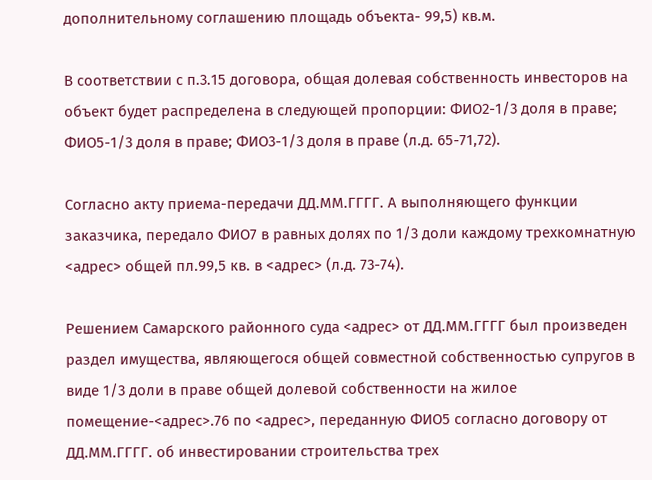дополнительному соглашению площадь объекта- 99,5) кв.м.

В соответствии с п.3.15 договора, общая долевая собственность инвесторов на объект будет распределена в следующей пропорции: ФИО2-1/3 доля в праве; ФИО5-1/3 доля в праве; ФИО3-1/3 доля в праве (л.д. 65-71,72).

Согласно акту приема-передачи ДД.ММ.ГГГГ. А выполняющего функции заказчика, передало ФИО7 в равных долях по 1/3 доли каждому трехкомнатную <адрес> общей пл.99,5 кв. в <адрес> (л.д. 73-74).

Решением Самарского районного суда <адрес> от ДД.ММ.ГГГГ был произведен раздел имущества, являющегося общей совместной собственностью супругов в виде 1/3 доли в праве общей долевой собственности на жилое помещение-<адрес>.76 по <адрес>, переданную ФИО5 согласно договору от ДД.ММ.ГГГГ. об инвестировании строительства трех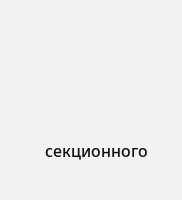секционного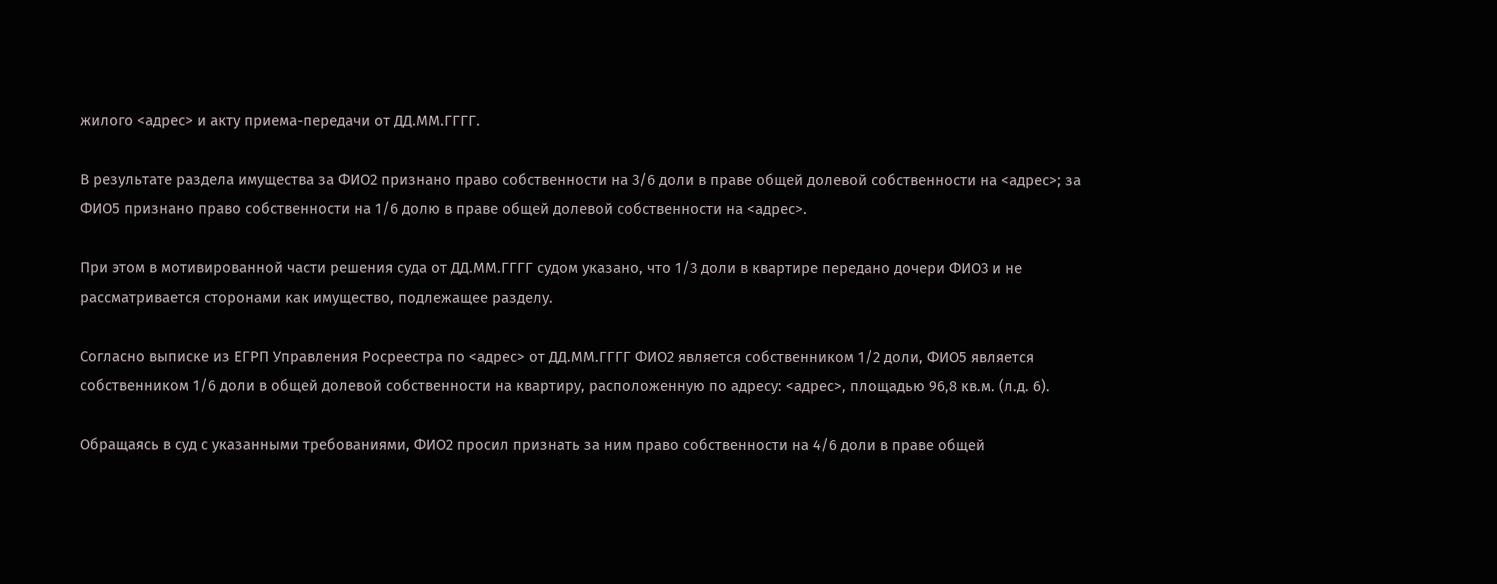жилого <адрес> и акту приема-передачи от ДД.ММ.ГГГГ.

В результате раздела имущества за ФИО2 признано право собственности на 3/6 доли в праве общей долевой собственности на <адрес>; за ФИО5 признано право собственности на 1/6 долю в праве общей долевой собственности на <адрес>.

При этом в мотивированной части решения суда от ДД.ММ.ГГГГ судом указано, что 1/3 доли в квартире передано дочери ФИО3 и не рассматривается сторонами как имущество, подлежащее разделу.

Согласно выписке из ЕГРП Управления Росреестра по <адрес> от ДД.ММ.ГГГГ ФИО2 является собственником 1/2 доли, ФИО5 является собственником 1/6 доли в общей долевой собственности на квартиру, расположенную по адресу: <адрес>, площадью 96,8 кв.м. (л.д. 6).

Обращаясь в суд с указанными требованиями, ФИО2 просил признать за ним право собственности на 4/6 доли в праве общей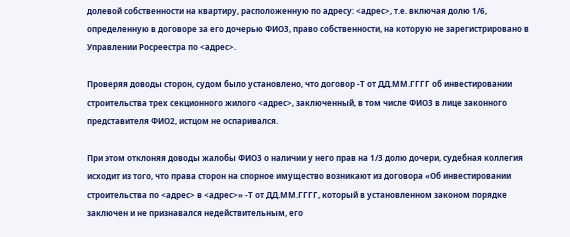долевой собственности на квартиру, расположенную по адресу: <адрес>, т.е. включая долю 1/6, определенную в договоре за его дочерью ФИО3, право собственности, на которую не зарегистрировано в Управлении Росреестра по <адрес>.

Проверяя доводы сторон, судом было установлено, что договор -Т от ДД.ММ.ГГГГ об инвестировании строительства трех секционного жилого <адрес>, заключенный, в том числе ФИО3 в лице законного представителя ФИО2, истцом не оспаривался.

При этом отклоняя доводы жалобы ФИО3 о наличии у него прав на 1/3 долю дочери, судебная коллегия исходит из того, что права сторон на спорное имущество возникают из договора «Об инвестировании строительства по <адрес> в <адрес>» -Т от ДД.ММ.ГГГГ, который в установленном законом порядке заключен и не признавался недействительным, его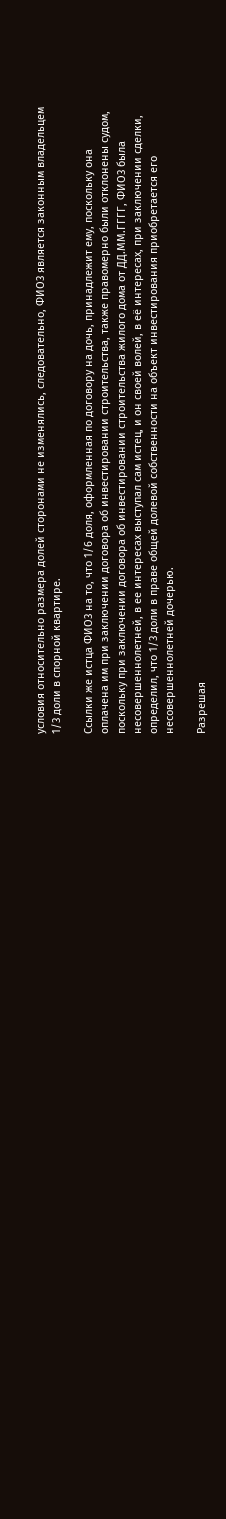условия относительно размера долей сторонами не изменялись, следовательно, ФИО3 является законным владельцем 1/3 доли в спорной квартире.

Ссылки же истца ФИО3 на то, что 1/6 доля, оформленная по договору на дочь, принадлежит ему, поскольку она оплачена им при заключении договора об инвестировании строительства, также правомерно были отклонены судом, поскольку при заключении договора об инвестировании строительства жилого дома от ДД.ММ.ГГГГ, ФИО3 была несовершеннолетней, в ее интересах выступал сам истец, и он своей волей, в её интересах, при заключении сделки, определил, что 1/3 доли в праве общей долевой собственности на объект инвестирования приобретается его несовершеннолетней дочерью.

Разрешая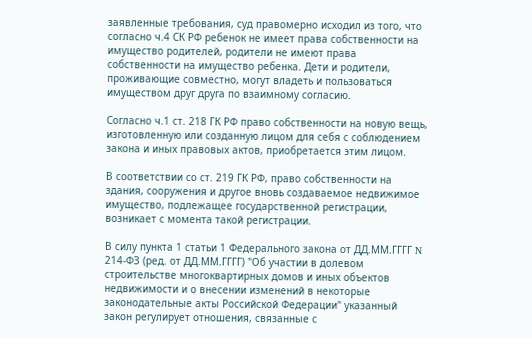заявленные требования, суд правомерно исходил из того, что согласно ч.4 СК РФ ребенок не имеет права собственности на имущество родителей, родители не имеют права собственности на имущество ребенка. Дети и родители, проживающие совместно, могут владеть и пользоваться имуществом друг друга по взаимному согласию.

Согласно ч.1 ст. 218 ГК РФ право собственности на новую вещь, изготовленную или созданную лицом для себя с соблюдением закона и иных правовых актов, приобретается этим лицом.

В соответствии со ст. 219 ГК РФ, право собственности на здания, сооружения и другое вновь создаваемое недвижимое имущество, подлежащее государственной регистрации, возникает с момента такой регистрации.

В силу пункта 1 статьи 1 Федерального закона от ДД.ММ.ГГГГ N 214-ФЗ (ред. от ДД.ММ.ГГГГ) "Об участии в долевом строительстве многоквартирных домов и иных объектов недвижимости и о внесении изменений в некоторые законодательные акты Российской Федерации" указанный закон регулирует отношения, связанные с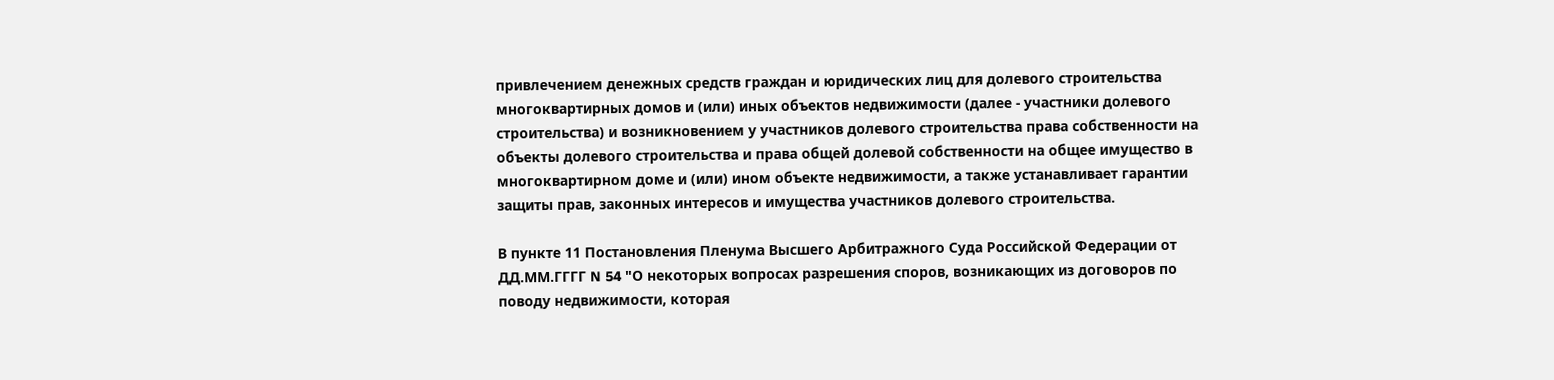привлечением денежных средств граждан и юридических лиц для долевого строительства многоквартирных домов и (или) иных объектов недвижимости (далее - участники долевого строительства) и возникновением у участников долевого строительства права собственности на объекты долевого строительства и права общей долевой собственности на общее имущество в многоквартирном доме и (или) ином объекте недвижимости, а также устанавливает гарантии защиты прав, законных интересов и имущества участников долевого строительства.

В пункте 11 Постановления Пленума Высшего Арбитражного Суда Российской Федерации от ДД.ММ.ГГГГ N 54 "О некоторых вопросах разрешения споров, возникающих из договоров по поводу недвижимости, которая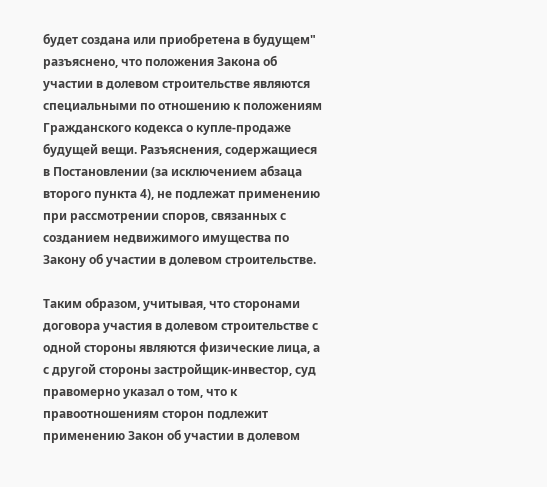будет создана или приобретена в будущем" разъяснено, что положения Закона об участии в долевом строительстве являются специальными по отношению к положениям Гражданского кодекса о купле-продаже будущей вещи. Разъяснения, содержащиеся в Постановлении (за исключением абзаца второго пункта 4), не подлежат применению при рассмотрении споров, связанных с созданием недвижимого имущества по Закону об участии в долевом строительстве.

Таким образом, учитывая, что сторонами договора участия в долевом строительстве с одной стороны являются физические лица, а с другой стороны застройщик-инвестор, суд правомерно указал о том, что к правоотношениям сторон подлежит применению Закон об участии в долевом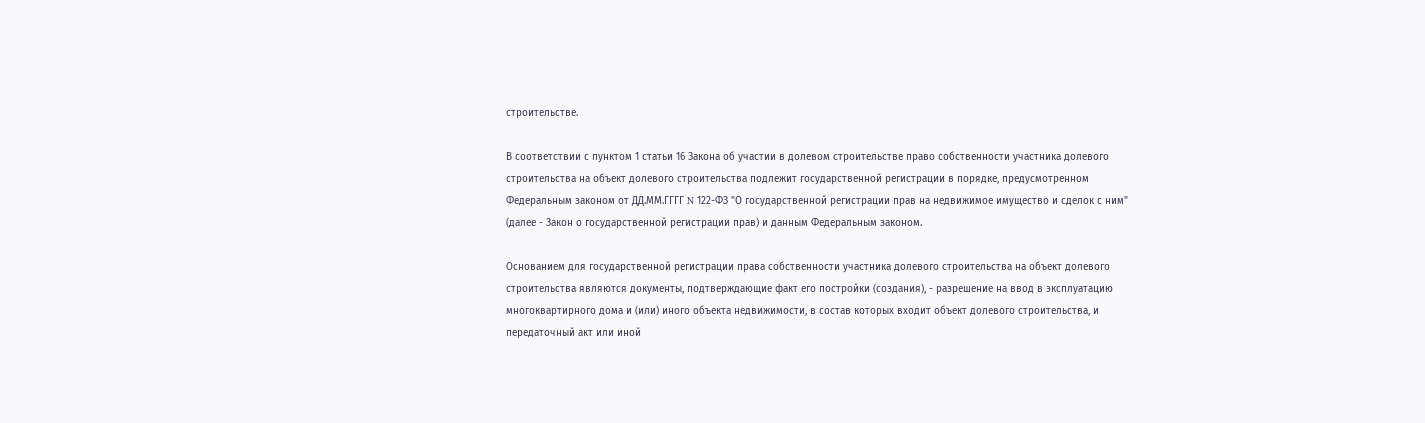строительстве.

В соответствии с пунктом 1 статьи 16 Закона об участии в долевом строительстве право собственности участника долевого строительства на объект долевого строительства подлежит государственной регистрации в порядке, предусмотренном Федеральным законом от ДД.ММ.ГГГГ N 122-ФЗ "О государственной регистрации прав на недвижимое имущество и сделок с ним" (далее - Закон о государственной регистрации прав) и данным Федеральным законом.

Основанием для государственной регистрации права собственности участника долевого строительства на объект долевого строительства являются документы, подтверждающие факт его постройки (создания), - разрешение на ввод в эксплуатацию многоквартирного дома и (или) иного объекта недвижимости, в состав которых входит объект долевого строительства, и передаточный акт или иной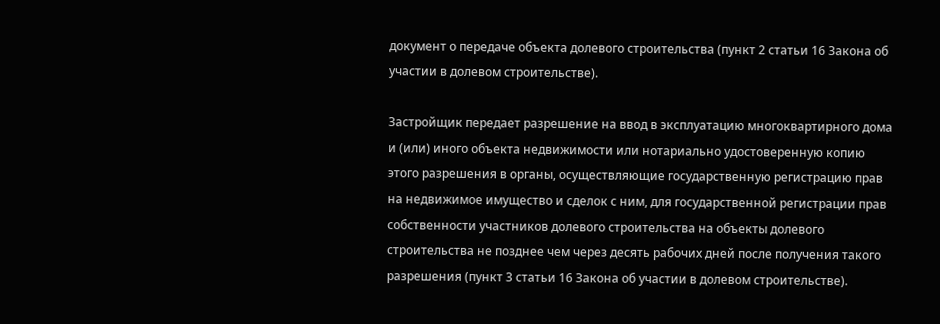документ о передаче объекта долевого строительства (пункт 2 статьи 16 Закона об участии в долевом строительстве).

Застройщик передает разрешение на ввод в эксплуатацию многоквартирного дома и (или) иного объекта недвижимости или нотариально удостоверенную копию этого разрешения в органы, осуществляющие государственную регистрацию прав на недвижимое имущество и сделок с ним, для государственной регистрации прав собственности участников долевого строительства на объекты долевого строительства не позднее чем через десять рабочих дней после получения такого разрешения (пункт 3 статьи 16 Закона об участии в долевом строительстве).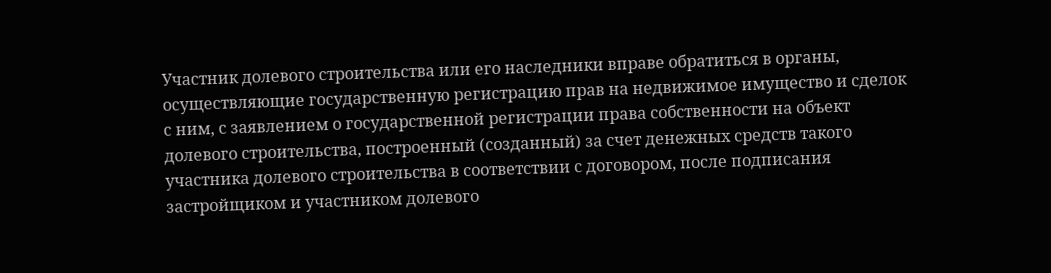Участник долевого строительства или его наследники вправе обратиться в органы, осуществляющие государственную регистрацию прав на недвижимое имущество и сделок с ним, с заявлением о государственной регистрации права собственности на объект долевого строительства, построенный (созданный) за счет денежных средств такого участника долевого строительства в соответствии с договором, после подписания застройщиком и участником долевого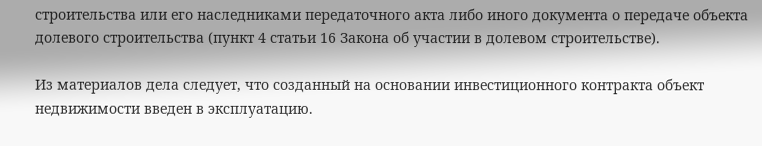строительства или его наследниками передаточного акта либо иного документа о передаче объекта долевого строительства (пункт 4 статьи 16 Закона об участии в долевом строительстве).

Из материалов дела следует, что созданный на основании инвестиционного контракта объект недвижимости введен в эксплуатацию.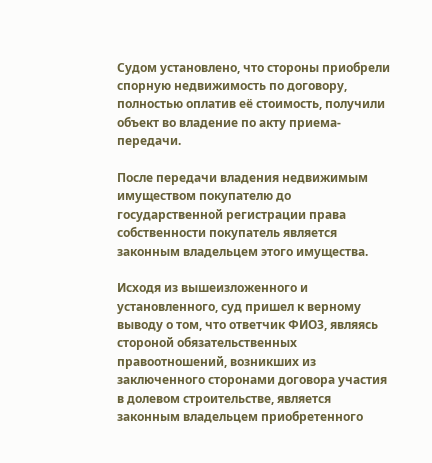Судом установлено, что стороны приобрели спорную недвижимость по договору, полностью оплатив её стоимость, получили объект во владение по акту приема-передачи.

После передачи владения недвижимым имуществом покупателю до государственной регистрации права собственности покупатель является законным владельцем этого имущества.

Исходя из вышеизложенного и установленного, суд пришел к верному выводу о том, что ответчик ФИО3, являясь стороной обязательственных правоотношений, возникших из заключенного сторонами договора участия в долевом строительстве, является законным владельцем приобретенного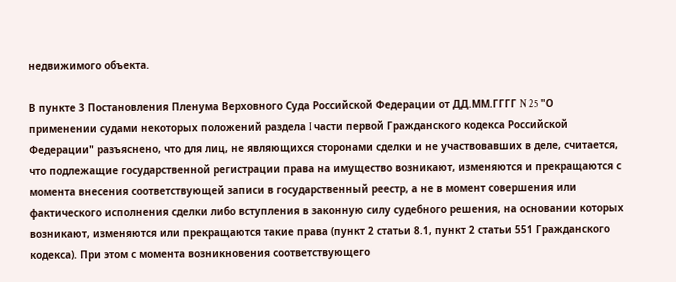недвижимого объекта.

В пункте 3 Постановления Пленума Верховного Суда Российской Федерации от ДД.ММ.ГГГГ N 25 "О применении судами некоторых положений раздела I части первой Гражданского кодекса Российской Федерации" разъяснено, что для лиц, не являющихся сторонами сделки и не участвовавших в деле, считается, что подлежащие государственной регистрации права на имущество возникают, изменяются и прекращаются с момента внесения соответствующей записи в государственный реестр, а не в момент совершения или фактического исполнения сделки либо вступления в законную силу судебного решения, на основании которых возникают, изменяются или прекращаются такие права (пункт 2 статьи 8.1, пункт 2 статьи 551 Гражданского кодекса). При этом с момента возникновения соответствующего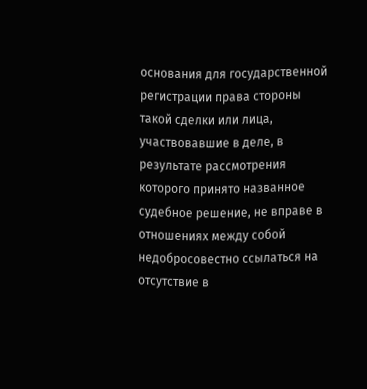основания для государственной регистрации права стороны такой сделки или лица, участвовавшие в деле, в результате рассмотрения которого принято названное судебное решение, не вправе в отношениях между собой недобросовестно ссылаться на отсутствие в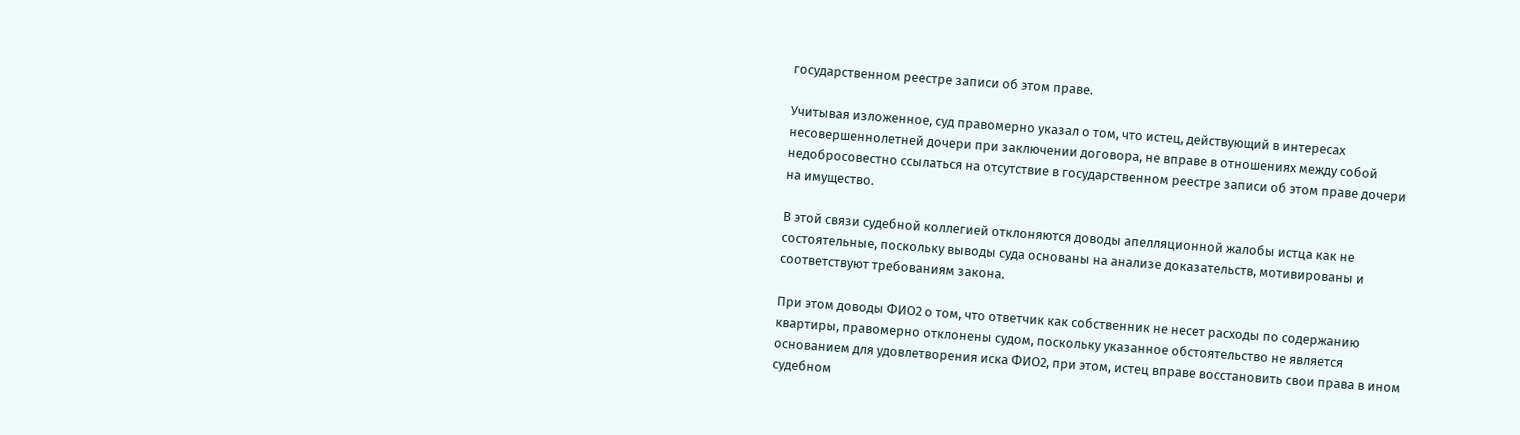государственном реестре записи об этом праве.

Учитывая изложенное, суд правомерно указал о том, что истец, действующий в интересах несовершеннолетней дочери при заключении договора, не вправе в отношениях между собой недобросовестно ссылаться на отсутствие в государственном реестре записи об этом праве дочери на имущество.

В этой связи судебной коллегией отклоняются доводы апелляционной жалобы истца как не состоятельные, поскольку выводы суда основаны на анализе доказательств, мотивированы и соответствуют требованиям закона.

При этом доводы ФИО2 о том, что ответчик как собственник не несет расходы по содержанию квартиры, правомерно отклонены судом, поскольку указанное обстоятельство не является основанием для удовлетворения иска ФИО2, при этом, истец вправе восстановить свои права в ином судебном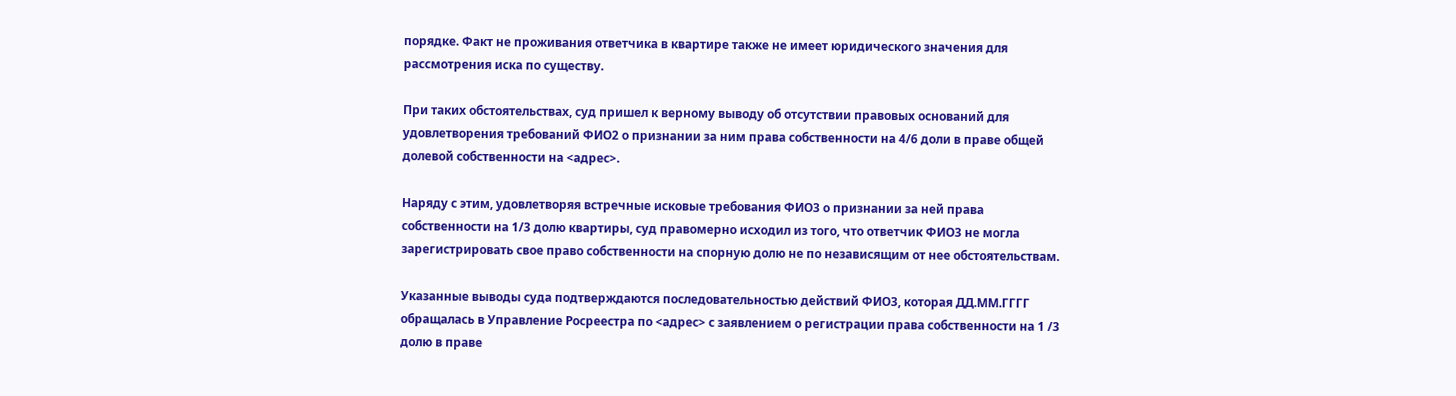порядке. Факт не проживания ответчика в квартире также не имеет юридического значения для рассмотрения иска по существу.

При таких обстоятельствах, суд пришел к верному выводу об отсутствии правовых оснований для удовлетворения требований ФИО2 о признании за ним права собственности на 4/6 доли в праве общей долевой собственности на <адрес>.

Наряду с этим, удовлетворяя встречные исковые требования ФИО3 о признании за ней права собственности на 1/3 долю квартиры, суд правомерно исходил из того, что ответчик ФИО3 не могла зарегистрировать свое право собственности на спорную долю не по независящим от нее обстоятельствам.

Указанные выводы суда подтверждаются последовательностью действий ФИО3, которая ДД.ММ.ГГГГ обращалась в Управление Росреестра по <адрес> с заявлением о регистрации права собственности на 1 /3 долю в праве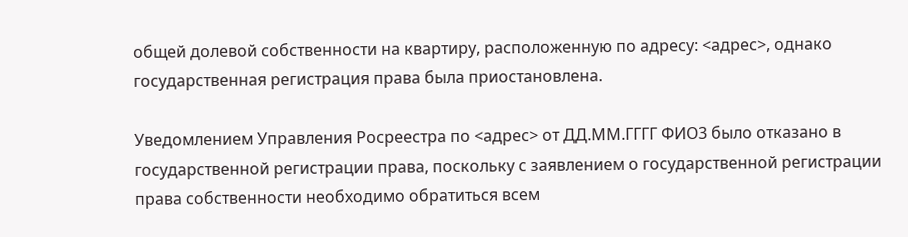общей долевой собственности на квартиру, расположенную по адресу: <адрес>, однако государственная регистрация права была приостановлена.

Уведомлением Управления Росреестра по <адрес> от ДД.ММ.ГГГГ ФИО3 было отказано в государственной регистрации права, поскольку с заявлением о государственной регистрации права собственности необходимо обратиться всем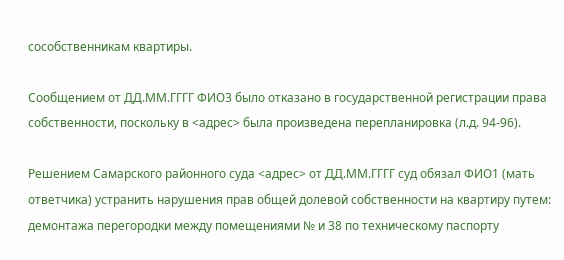сособственникам квартиры.

Сообщением от ДД.ММ.ГГГГ ФИО3 было отказано в государственной регистрации права собственности, поскольку в <адрес> была произведена перепланировка (л.д. 94-96).

Решением Самарского районного суда <адрес> от ДД.ММ.ГГГГ суд обязал ФИО1 (мать ответчика) устранить нарушения прав общей долевой собственности на квартиру путем: демонтажа перегородки между помещениями № и 38 по техническому паспорту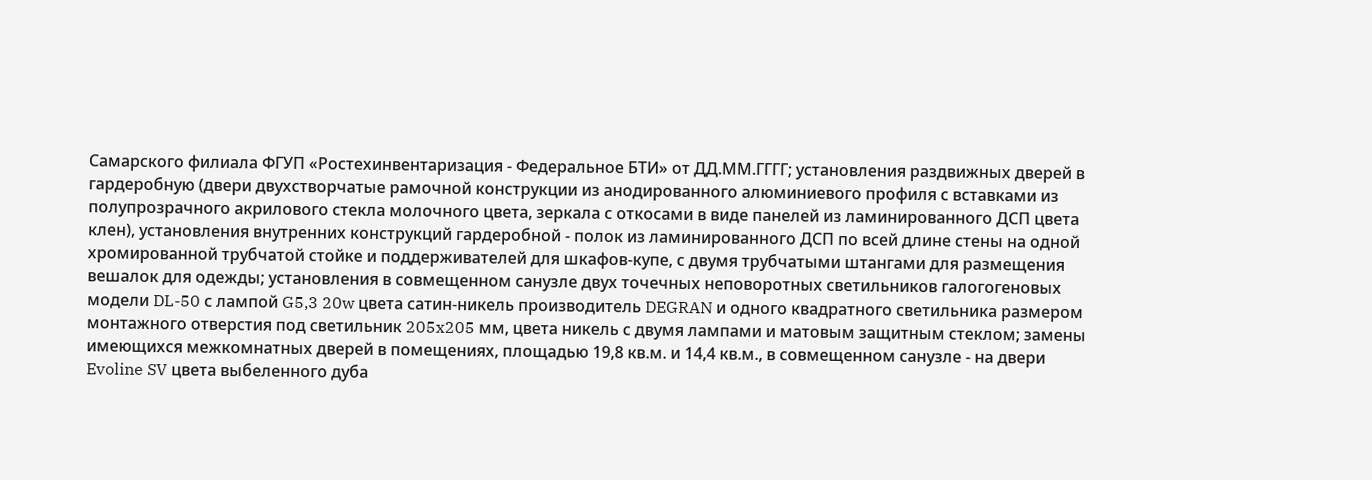Самарского филиала ФГУП «Ростехинвентаризация - Федеральное БТИ» от ДД.ММ.ГГГГ; установления раздвижных дверей в гардеробную (двери двухстворчатые рамочной конструкции из анодированного алюминиевого профиля с вставками из полупрозрачного акрилового стекла молочного цвета, зеркала с откосами в виде панелей из ламинированного ДСП цвета клен), установления внутренних конструкций гардеробной - полок из ламинированного ДСП по всей длине стены на одной хромированной трубчатой стойке и поддерживателей для шкафов-купе, с двумя трубчатыми штангами для размещения вешалок для одежды; установления в совмещенном санузле двух точечных неповоротных светильников галогогеновых модели DL-50 с лампой G5,3 20w цвета сатин-никель производитель DEGRAN и одного квадратного светильника размером монтажного отверстия под светильник 205x205 мм, цвета никель с двумя лампами и матовым защитным стеклом; замены имеющихся межкомнатных дверей в помещениях, площадью 19,8 кв.м. и 14,4 кв.м., в совмещенном санузле - на двери Evoline SV цвета выбеленного дуба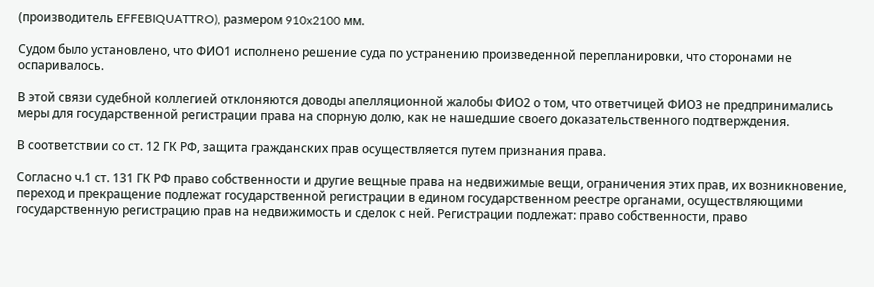(производитель EFFEBIQUATTRO), размером 910x2100 мм.

Судом было установлено, что ФИО1 исполнено решение суда по устранению произведенной перепланировки, что сторонами не оспаривалось.

В этой связи судебной коллегией отклоняются доводы апелляционной жалобы ФИО2 о том, что ответчицей ФИО3 не предпринимались меры для государственной регистрации права на спорную долю, как не нашедшие своего доказательственного подтверждения.

В соответствии со ст. 12 ГК РФ, защита гражданских прав осуществляется путем признания права.

Согласно ч.1 ст. 131 ГК РФ право собственности и другие вещные права на недвижимые вещи, ограничения этих прав, их возникновение, переход и прекращение подлежат государственной регистрации в едином государственном реестре органами, осуществляющими государственную регистрацию прав на недвижимость и сделок с ней. Регистрации подлежат: право собственности, право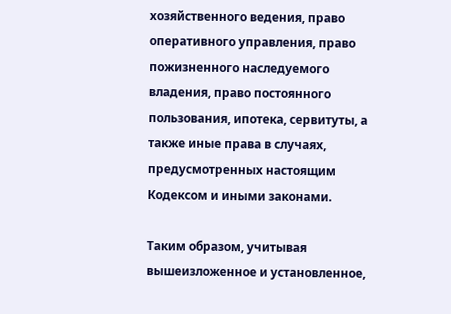хозяйственного ведения, право оперативного управления, право пожизненного наследуемого владения, право постоянного пользования, ипотека, сервитуты, а также иные права в случаях, предусмотренных настоящим Кодексом и иными законами.

Таким образом, учитывая вышеизложенное и установленное,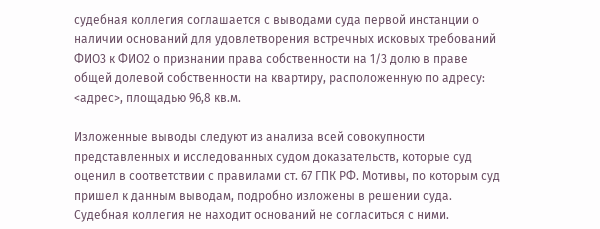судебная коллегия соглашается с выводами суда первой инстанции о наличии оснований для удовлетворения встречных исковых требований ФИО3 к ФИО2 о признании права собственности на 1/3 долю в праве общей долевой собственности на квартиру, расположенную по адресу: <адрес>, площадью 96,8 кв.м.

Изложенные выводы следуют из анализа всей совокупности представленных и исследованных судом доказательств, которые суд оценил в соответствии с правилами ст. 67 ГПК РФ. Мотивы, по которым суд пришел к данным выводам, подробно изложены в решении суда. Судебная коллегия не находит оснований не согласиться с ними.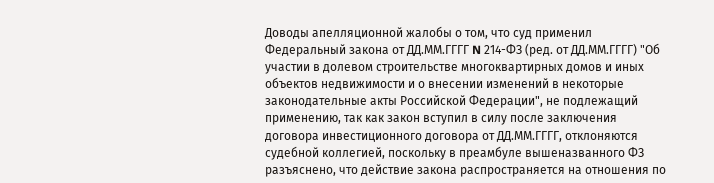Доводы апелляционной жалобы о том, что суд применил Федеральный закона от ДД.ММ.ГГГГ N 214-ФЗ (ред. от ДД.ММ.ГГГГ) "Об участии в долевом строительстве многоквартирных домов и иных объектов недвижимости и о внесении изменений в некоторые законодательные акты Российской Федерации", не подлежащий применению, так как закон вступил в силу после заключения договора инвестиционного договора от ДД.ММ.ГГГГ, отклоняются судебной коллегией, поскольку в преамбуле вышеназванного ФЗ разъяснено, что действие закона распространяется на отношения по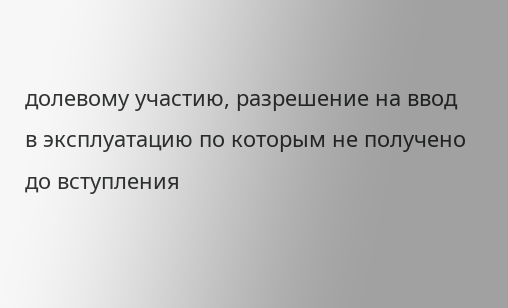долевому участию, разрешение на ввод в эксплуатацию по которым не получено до вступления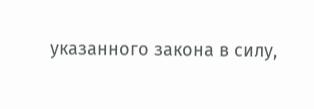указанного закона в силу,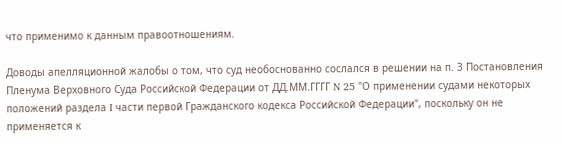что применимо к данным правоотношениям.

Доводы апелляционной жалобы о том, что суд необоснованно сослался в решении на п. 3 Постановления Пленума Верховного Суда Российской Федерации от ДД.ММ.ГГГГ N 25 "О применении судами некоторых положений раздела I части первой Гражданского кодекса Российской Федерации", поскольку он не применяется к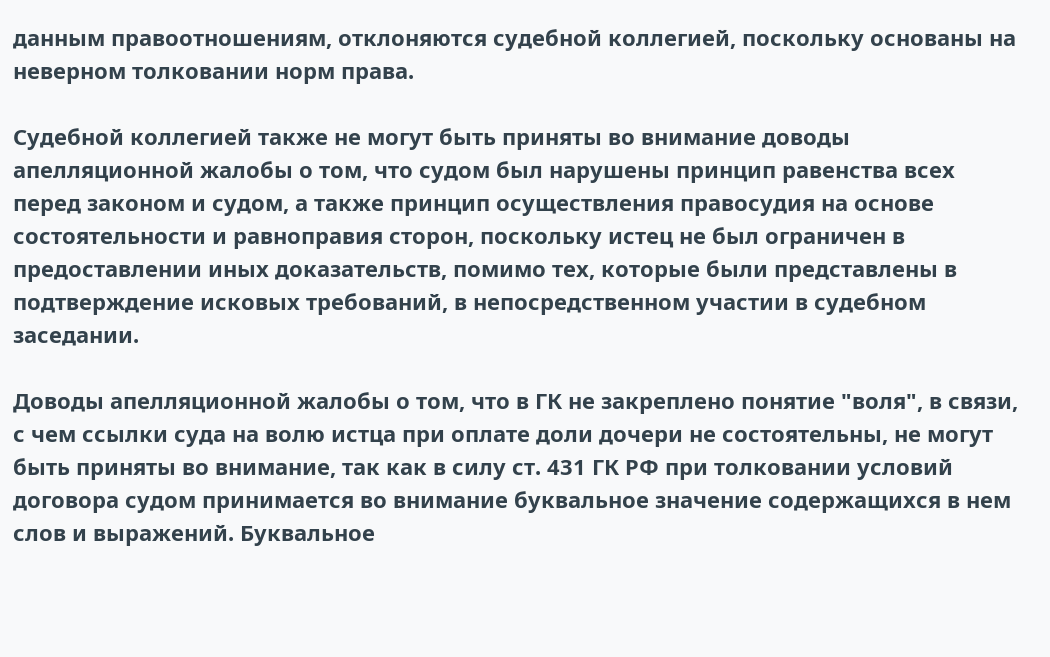данным правоотношениям, отклоняются судебной коллегией, поскольку основаны на неверном толковании норм права.

Судебной коллегией также не могут быть приняты во внимание доводы апелляционной жалобы о том, что судом был нарушены принцип равенства всех перед законом и судом, а также принцип осуществления правосудия на основе состоятельности и равноправия сторон, поскольку истец не был ограничен в предоставлении иных доказательств, помимо тех, которые были представлены в подтверждение исковых требований, в непосредственном участии в судебном заседании.

Доводы апелляционной жалобы о том, что в ГК не закреплено понятие "воля", в связи, с чем ссылки суда на волю истца при оплате доли дочери не состоятельны, не могут быть приняты во внимание, так как в силу ст. 431 ГК РФ при толковании условий договора судом принимается во внимание буквальное значение содержащихся в нем слов и выражений. Буквальное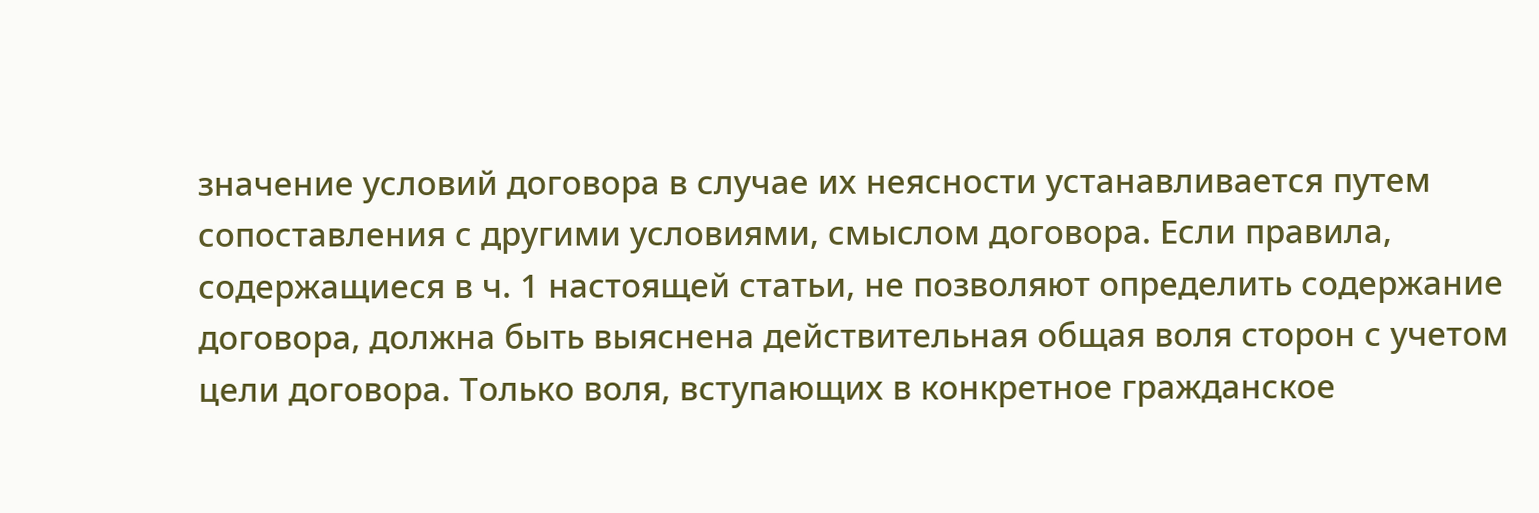значение условий договора в случае их неясности устанавливается путем сопоставления с другими условиями, смыслом договора. Если правила, содержащиеся в ч. 1 настоящей статьи, не позволяют определить содержание договора, должна быть выяснена действительная общая воля сторон с учетом цели договора. Только воля, вступающих в конкретное гражданское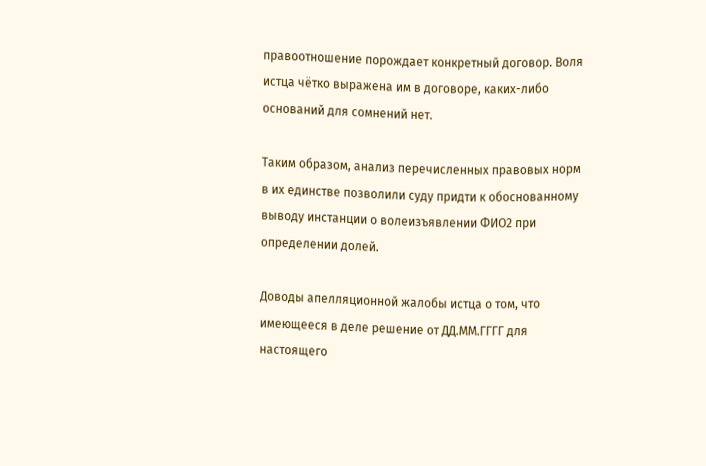правоотношение порождает конкретный договор. Воля истца чётко выражена им в договоре, каких-либо оснований для сомнений нет.

Таким образом, анализ перечисленных правовых норм в их единстве позволили суду придти к обоснованному выводу инстанции о волеизъявлении ФИО2 при определении долей.

Доводы апелляционной жалобы истца о том, что имеющееся в деле решение от ДД.ММ.ГГГГ для настоящего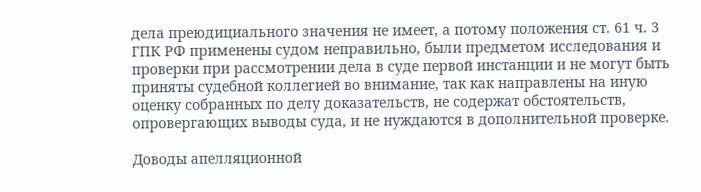дела преюдициального значения не имеет, а потому положения ст. 61 ч. 3 ГПК РФ применены судом неправильно, были предметом исследования и проверки при рассмотрении дела в суде первой инстанции и не могут быть приняты судебной коллегией во внимание, так как направлены на иную оценку собранных по делу доказательств, не содержат обстоятельств, опровергающих выводы суда, и не нуждаются в дополнительной проверке.

Доводы апелляционной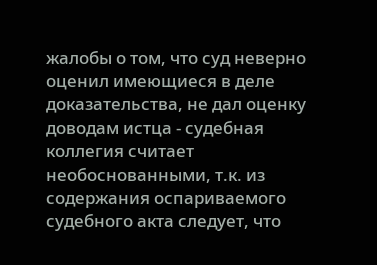жалобы о том, что суд неверно оценил имеющиеся в деле доказательства, не дал оценку доводам истца - судебная коллегия считает необоснованными, т.к. из содержания оспариваемого судебного акта следует, что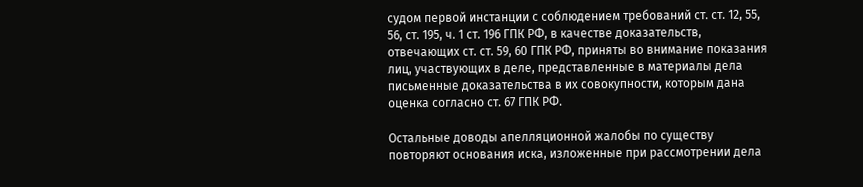судом первой инстанции с соблюдением требований ст. ст. 12, 55, 56, ст. 195, ч. 1 ст. 196 ГПК РФ, в качестве доказательств, отвечающих ст. ст. 59, 60 ГПК РФ, приняты во внимание показания лиц, участвующих в деле, представленные в материалы дела письменные доказательства в их совокупности, которым дана оценка согласно ст. 67 ГПК РФ.

Остальные доводы апелляционной жалобы по существу повторяют основания иска, изложенные при рассмотрении дела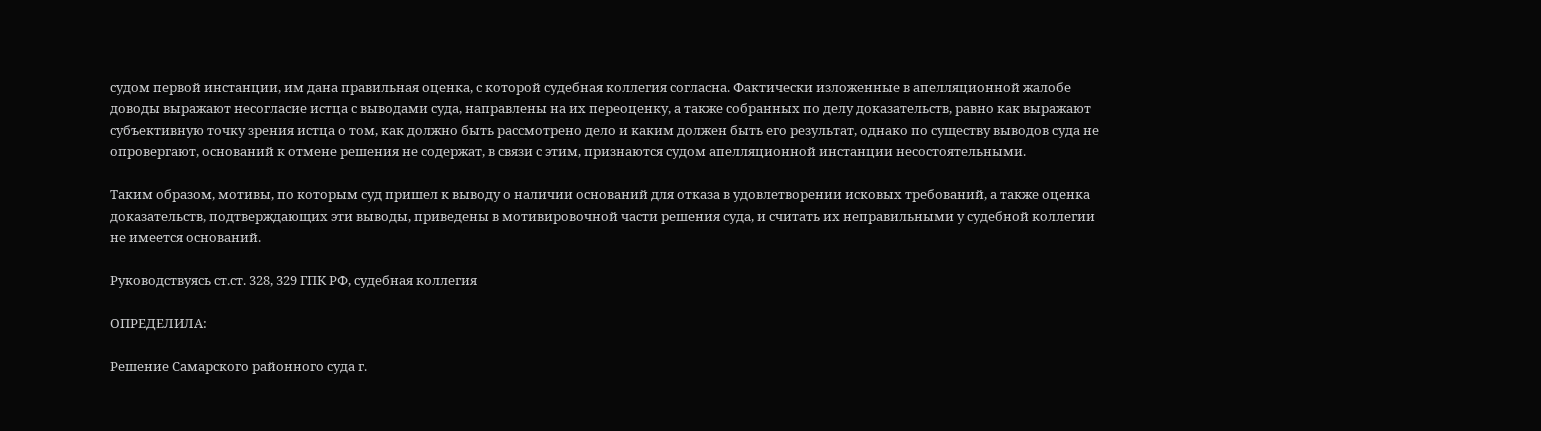судом первой инстанции, им дана правильная оценка, с которой судебная коллегия согласна. Фактически изложенные в апелляционной жалобе доводы выражают несогласие истца с выводами суда, направлены на их переоценку, а также собранных по делу доказательств, равно как выражают субъективную точку зрения истца о том, как должно быть рассмотрено дело и каким должен быть его результат, однако по существу выводов суда не опровергают, оснований к отмене решения не содержат, в связи с этим, признаются судом апелляционной инстанции несостоятельными.

Таким образом, мотивы, по которым суд пришел к выводу о наличии оснований для отказа в удовлетворении исковых требований, а также оценка доказательств, подтверждающих эти выводы, приведены в мотивировочной части решения суда, и считать их неправильными у судебной коллегии не имеется оснований.

Руководствуясь ст.ст. 328, 329 ГПК РФ, судебная коллегия

ОПРЕДЕЛИЛА:

Решение Самарского районного суда г.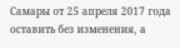Самары от 25 апреля 2017 года оставить без изменения, а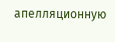апелляционную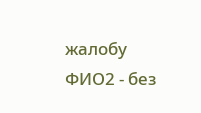жалобу ФИО2 - без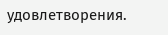удовлетворения.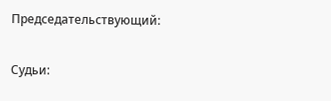Председательствующий:

Судьи: